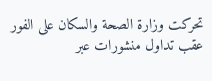تحركت وزارة الصحة والسكان على الفور عقب تداول منشورات عبر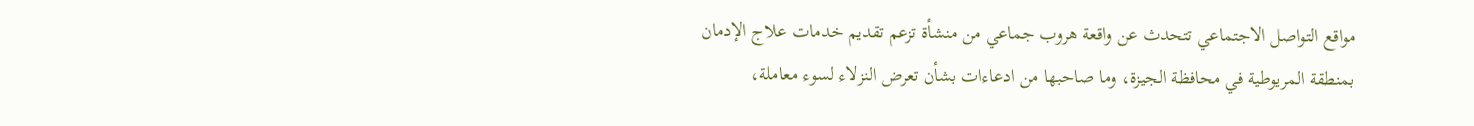مواقع التواصل الاجتماعي تتحدث عن واقعة هروب جماعي من منشأة تزعم تقديم خدمات علاج الإدمان بمنطقة المريوطية في محافظة الجيزة، وما صاحبها من ادعاءات بشأن تعرض النزلاء لسوء معاملة،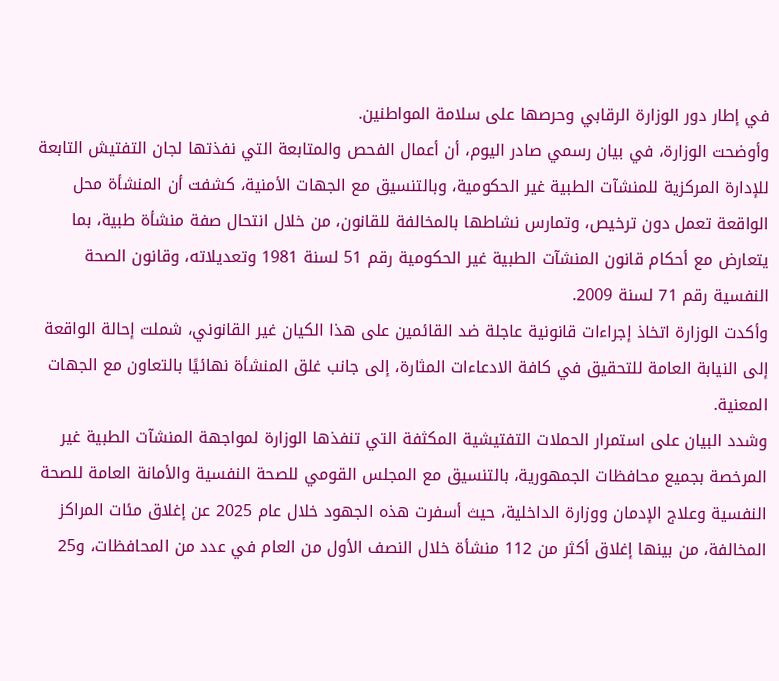في إطار دور الوزارة الرقابي وحرصها على سلامة المواطنين.
وأوضحت الوزارة، في بيان رسمي صادر اليوم، أن أعمال الفحص والمتابعة التي نفذتها لجان التفتيش التابعة للإدارة المركزية للمنشآت الطبية غير الحكومية، وبالتنسيق مع الجهات الأمنية، كشفت أن المنشأة محل الواقعة تعمل دون ترخيص، وتمارس نشاطها بالمخالفة للقانون، من خلال انتحال صفة منشأة طبية، بما يتعارض مع أحكام قانون المنشآت الطبية غير الحكومية رقم 51 لسنة 1981 وتعديلاته، وقانون الصحة النفسية رقم 71 لسنة 2009.
وأكدت الوزارة اتخاذ إجراءات قانونية عاجلة ضد القائمين على هذا الكيان غير القانوني، شملت إحالة الواقعة إلى النيابة العامة للتحقيق في كافة الادعاءات المثارة، إلى جانب غلق المنشأة نهائيًا بالتعاون مع الجهات المعنية.
وشدد البيان على استمرار الحملات التفتيشية المكثفة التي تنفذها الوزارة لمواجهة المنشآت الطبية غير المرخصة بجميع محافظات الجمهورية، بالتنسيق مع المجلس القومي للصحة النفسية والأمانة العامة للصحة النفسية وعلاج الإدمان ووزارة الداخلية، حيث أسفرت هذه الجهود خلال عام 2025 عن إغلاق مئات المراكز المخالفة، من بينها إغلاق أكثر من 112 منشأة خلال النصف الأول من العام في عدد من المحافظات، و25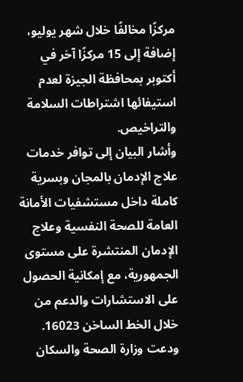مركزًا مخالفًا خلال شهر يوليو، إضافة إلى 15 مركزًا آخر في أكتوبر بمحافظة الجيزة لعدم استيفائها اشتراطات السلامة والتراخيص.
وأشار البيان إلى توافر خدمات علاج الإدمان بالمجان وبسرية كاملة داخل مستشفيات الأمانة العامة للصحة النفسية وعلاج الإدمان المنتشرة على مستوى الجمهورية، مع إمكانية الحصول على الاستشارات والدعم من خلال الخط الساخن 16023.
ودعت وزارة الصحة والسكان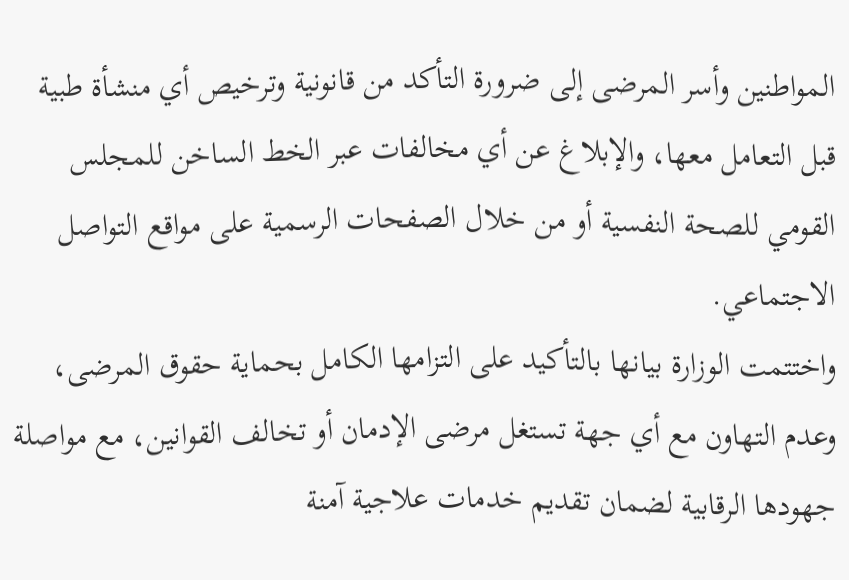المواطنين وأسر المرضى إلى ضرورة التأكد من قانونية وترخيص أي منشأة طبية قبل التعامل معها، والإبلاغ عن أي مخالفات عبر الخط الساخن للمجلس القومي للصحة النفسية أو من خلال الصفحات الرسمية على مواقع التواصل الاجتماعي.
واختتمت الوزارة بيانها بالتأكيد على التزامها الكامل بحماية حقوق المرضى، وعدم التهاون مع أي جهة تستغل مرضى الإدمان أو تخالف القوانين، مع مواصلة جهودها الرقابية لضمان تقديم خدمات علاجية آمنة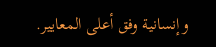وإنسانية وفق أعلى المعايير.